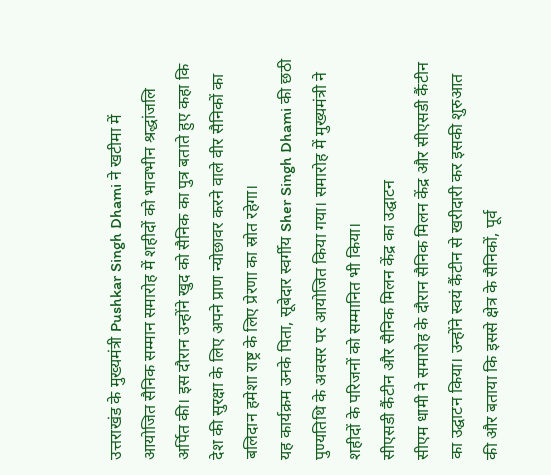उत्तराखंड के मुख्यमंत्री Pushkar Singh Dhami ने खटीमा में आयोजित सैनिक सम्मान समारोह में शहीदों को भावभीन श्रद्धांजलि अर्पित की। इस दौरान उन्होंने खुद को सैनिक का पुत्र बताते हुए कहा कि देश की सुरक्षा के लिए अपने प्राण न्योछावर करने वाले वीर सैनिकों का बलिदान हमेशा राष्ट्र के लिए प्रेरणा का स्रोत रहेगा।
यह कार्यक्रम उनके पिता, सूबेदार स्वर्गीय Sher Singh Dhami की छठी पुण्यतिथि के अवसर पर आयोजित किया गया। समारोह में मुख्यमंत्री ने शहीदों के परिजनों को सम्मानित भी किया।
सीएसडी कैंटीन और सैनिक मिलन केंद्र का उद्घाटन
सीएम धामी ने समारोह के दौरान सैनिक मिलन केंद्र और सीएसडी कैंटीन का उद्घाटन किया। उन्होंने स्वयं कैंटीन से खरीदारी कर इसकी शुरुआत की और बताया कि इससे क्षेत्र के सैनिकों, पूर्व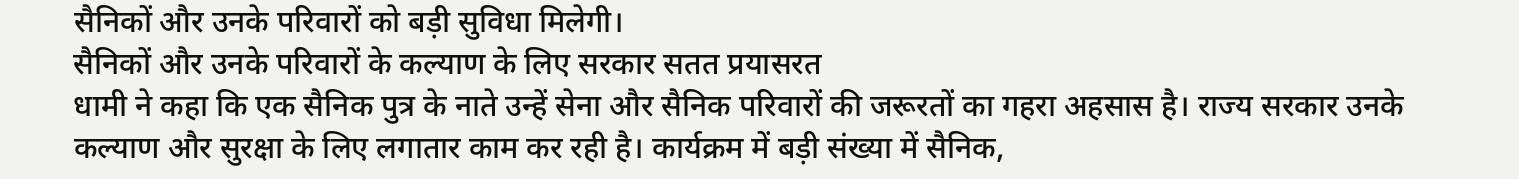सैनिकों और उनके परिवारों को बड़ी सुविधा मिलेगी।
सैनिकों और उनके परिवारों के कल्याण के लिए सरकार सतत प्रयासरत
धामी ने कहा कि एक सैनिक पुत्र के नाते उन्हें सेना और सैनिक परिवारों की जरूरतों का गहरा अहसास है। राज्य सरकार उनके कल्याण और सुरक्षा के लिए लगातार काम कर रही है। कार्यक्रम में बड़ी संख्या में सैनिक,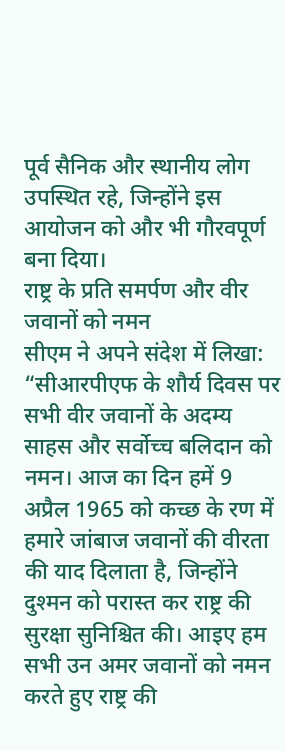पूर्व सैनिक और स्थानीय लोग उपस्थित रहे, जिन्होंने इस आयोजन को और भी गौरवपूर्ण बना दिया।
राष्ट्र के प्रति समर्पण और वीर जवानों को नमन
सीएम ने अपने संदेश में लिखा:
“सीआरपीएफ के शौर्य दिवस पर सभी वीर जवानों के अदम्य साहस और सर्वोच्च बलिदान को नमन। आज का दिन हमें 9 अप्रैल 1965 को कच्छ के रण में हमारे जांबाज जवानों की वीरता की याद दिलाता है, जिन्होंने दुश्मन को परास्त कर राष्ट्र की सुरक्षा सुनिश्चित की। आइए हम सभी उन अमर जवानों को नमन करते हुए राष्ट्र की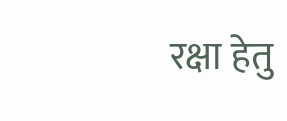रक्षा हेतु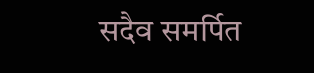सदैव समर्पित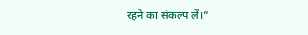रहने का संकल्प लें।”